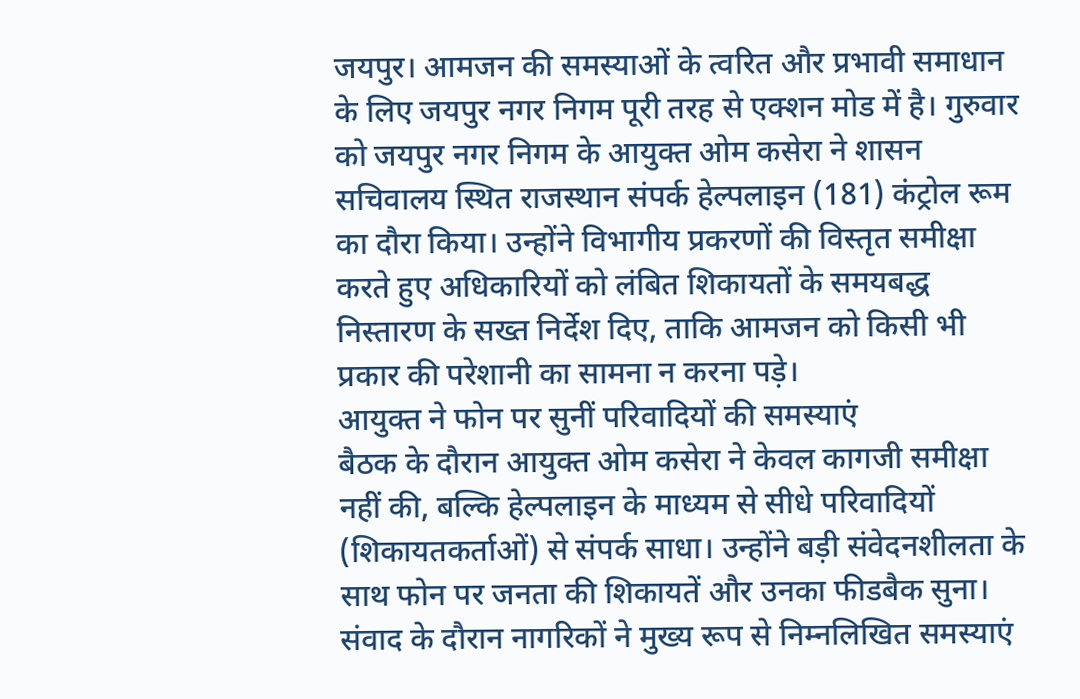जयपुर। आमजन की समस्याओं के त्वरित और प्रभावी समाधान के लिए जयपुर नगर निगम पूरी तरह से एक्शन मोड में है। गुरुवार को जयपुर नगर निगम के आयुक्त ओम कसेरा ने शासन सचिवालय स्थित राजस्थान संपर्क हेल्पलाइन (181) कंट्रोल रूम का दौरा किया। उन्होंने विभागीय प्रकरणों की विस्तृत समीक्षा करते हुए अधिकारियों को लंबित शिकायतों के समयबद्ध निस्तारण के सख्त निर्देश दिए, ताकि आमजन को किसी भी प्रकार की परेशानी का सामना न करना पड़े।
आयुक्त ने फोन पर सुनीं परिवादियों की समस्याएं
बैठक के दौरान आयुक्त ओम कसेरा ने केवल कागजी समीक्षा नहीं की, बल्कि हेल्पलाइन के माध्यम से सीधे परिवादियों (शिकायतकर्ताओं) से संपर्क साधा। उन्होंने बड़ी संवेदनशीलता के साथ फोन पर जनता की शिकायतें और उनका फीडबैक सुना। संवाद के दौरान नागरिकों ने मुख्य रूप से निम्नलिखित समस्याएं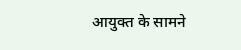आयुक्त के सामने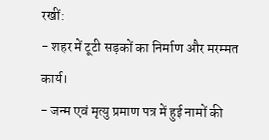रखीं:
- शहर में टूटी सड़कों का निर्माण और मरम्मत कार्य।
- जन्म एवं मृत्यु प्रमाण पत्र में हुई नामों की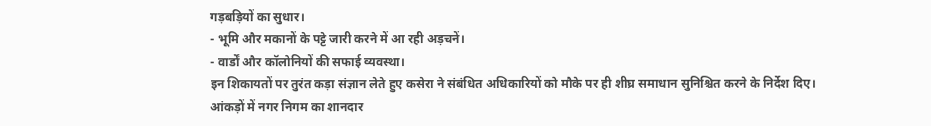गड़बड़ियों का सुधार।
- भूमि और मकानों के पट्टे जारी करने में आ रही अड़चनें।
- वार्डों और कॉलोनियों की सफाई व्यवस्था।
इन शिकायतों पर तुरंत कड़ा संज्ञान लेते हुए कसेरा ने संबंधित अधिकारियों को मौके पर ही शीघ्र समाधान सुनिश्चित करने के निर्देश दिए।
आंकड़ों में नगर निगम का शानदार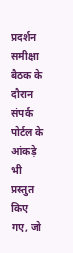प्रदर्शन
समीक्षा बैठक के दौरान संपर्क पोर्टल के आंकड़े भी प्रस्तुत किए गए, जो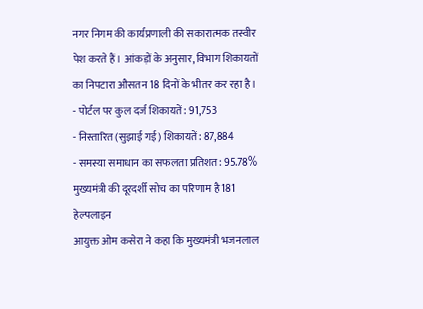नगर निगम की कार्यप्रणाली की सकारात्मक तस्वीर पेश करते हैं। आंकड़ों के अनुसार, विभाग शिकायतों का निपटारा औसतन 18 दिनों के भीतर कर रहा है।
- पोर्टल पर कुल दर्ज शिकायतें: 91,753
- निस्तारित (सुझाई गई) शिकायतें: 87,884
- समस्या समाधान का सफलता प्रतिशत: 95.78%
मुख्यमंत्री की दूरदर्शी सोच का परिणाम है 181 हेल्पलाइन
आयुक्त ओम कसेरा ने कहा कि मुख्यमंत्री भजनलाल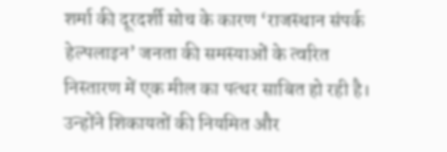शर्मा की दूरदर्शी सोच के कारण ‘राजस्थान संपर्क हेल्पलाइन’ जनता की समस्याओं के त्वरित निस्तारण में एक मील का पत्थर साबित हो रही है। उन्होंने शिकायतों की नियमित और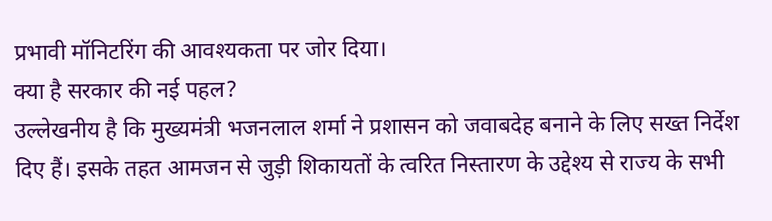प्रभावी मॉनिटरिंग की आवश्यकता पर जोर दिया।
क्या है सरकार की नई पहल?
उल्लेखनीय है कि मुख्यमंत्री भजनलाल शर्मा ने प्रशासन को जवाबदेह बनाने के लिए सख्त निर्देश दिए हैं। इसके तहत आमजन से जुड़ी शिकायतों के त्वरित निस्तारण के उद्देश्य से राज्य के सभी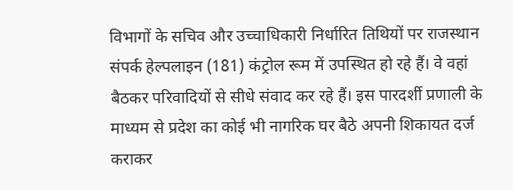विभागों के सचिव और उच्चाधिकारी निर्धारित तिथियों पर राजस्थान संपर्क हेल्पलाइन (181) कंट्रोल रूम में उपस्थित हो रहे हैं। वे वहां बैठकर परिवादियों से सीधे संवाद कर रहे हैं। इस पारदर्शी प्रणाली के माध्यम से प्रदेश का कोई भी नागरिक घर बैठे अपनी शिकायत दर्ज कराकर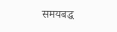समयबद्ध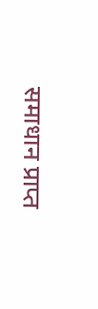समाधान प्राप्त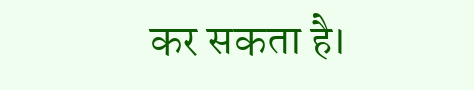कर सकता है।